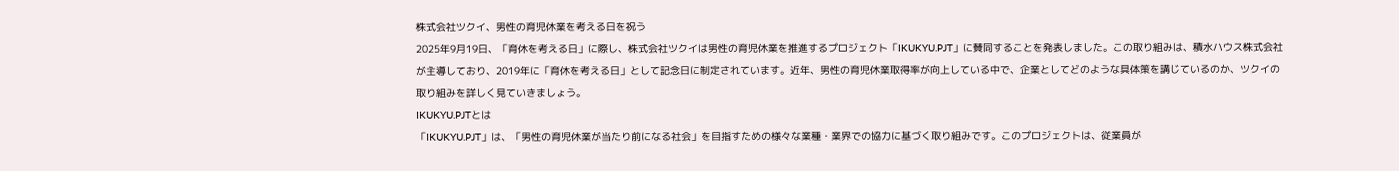株式会社ツクイ、男性の育児休業を考える日を祝う
2025年9月19日、「育休を考える日」に際し、株式会社ツクイは男性の育児休業を推進するプロジェクト「IKUKYU.PJT」に賛同することを発表しました。この取り組みは、積水ハウス株式会社が主導しており、2019年に「育休を考える日」として記念日に制定されています。近年、男性の育児休業取得率が向上している中で、企業としてどのような具体策を講じているのか、ツクイの取り組みを詳しく見ていきましょう。
IKUKYU.PJTとは
「IKUKYU.PJT」は、「男性の育児休業が当たり前になる社会」を目指すための様々な業種・業界での協力に基づく取り組みです。このプロジェクトは、従業員が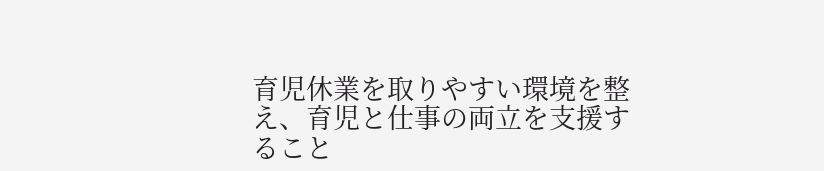育児休業を取りやすい環境を整え、育児と仕事の両立を支援すること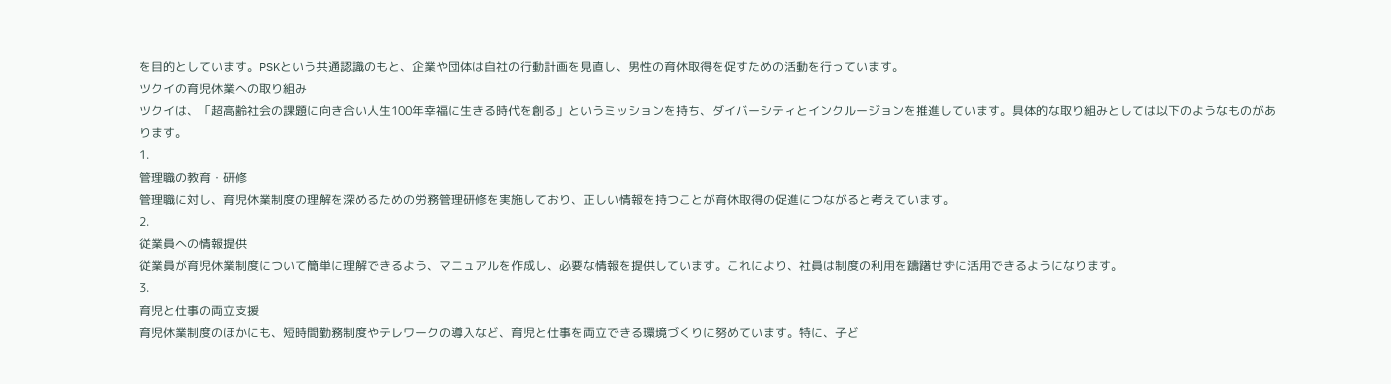を目的としています。PSKという共通認識のもと、企業や団体は自社の行動計画を見直し、男性の育休取得を促すための活動を行っています。
ツクイの育児休業への取り組み
ツクイは、「超高齢社会の課題に向き合い人生100年幸福に生きる時代を創る」というミッションを持ち、ダイバーシティとインクルージョンを推進しています。具体的な取り組みとしては以下のようなものがあります。
1.
管理職の教育・研修
管理職に対し、育児休業制度の理解を深めるための労務管理研修を実施しており、正しい情報を持つことが育休取得の促進につながると考えています。
2.
従業員への情報提供
従業員が育児休業制度について簡単に理解できるよう、マニュアルを作成し、必要な情報を提供しています。これにより、社員は制度の利用を躊躇せずに活用できるようになります。
3.
育児と仕事の両立支援
育児休業制度のほかにも、短時間勤務制度やテレワークの導入など、育児と仕事を両立できる環境づくりに努めています。特に、子ど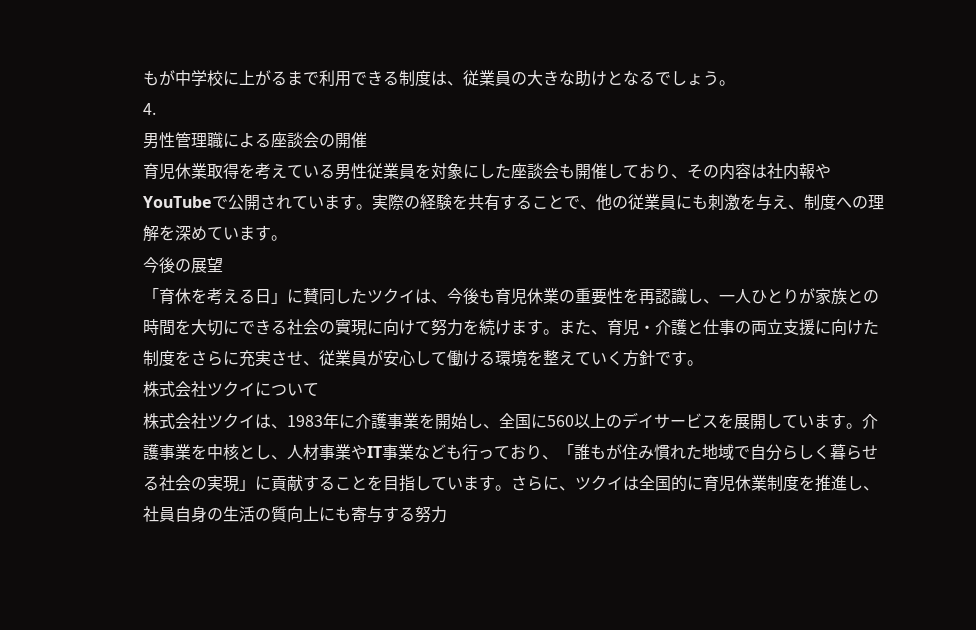もが中学校に上がるまで利用できる制度は、従業員の大きな助けとなるでしょう。
4.
男性管理職による座談会の開催
育児休業取得を考えている男性従業員を対象にした座談会も開催しており、その内容は社内報やYouTubeで公開されています。実際の経験を共有することで、他の従業員にも刺激を与え、制度への理解を深めています。
今後の展望
「育休を考える日」に賛同したツクイは、今後も育児休業の重要性を再認識し、一人ひとりが家族との時間を大切にできる社会の實現に向けて努力を続けます。また、育児・介護と仕事の両立支援に向けた制度をさらに充実させ、従業員が安心して働ける環境を整えていく方針です。
株式会社ツクイについて
株式会社ツクイは、1983年に介護事業を開始し、全国に560以上のデイサービスを展開しています。介護事業を中核とし、人材事業やIT事業なども行っており、「誰もが住み慣れた地域で自分らしく暮らせる社会の実現」に貢献することを目指しています。さらに、ツクイは全国的に育児休業制度を推進し、社員自身の生活の質向上にも寄与する努力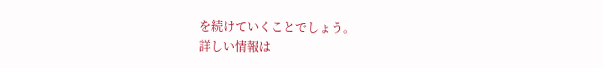を続けていくことでしょう。
詳しい情報は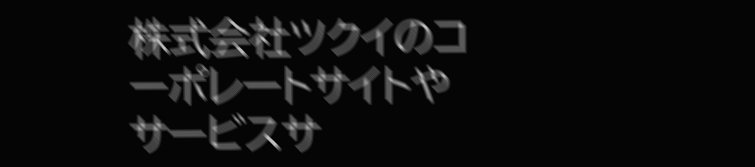株式会社ツクイのコーポレートサイトや
サービスサ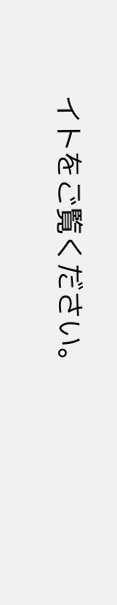イトをご覧ください。